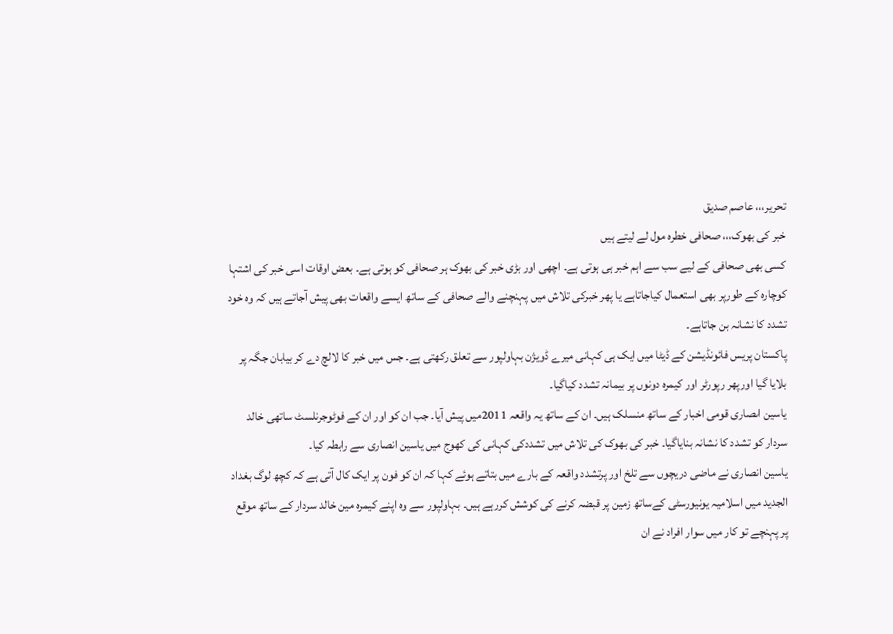تحریر،،، عاصم صدیق
خبر کی بھوک،،، صحافی خطرہ مول لے لیتے ہیں
کسی بھی صحافی کے لیے سب سے اہم خبر ہی ہوتی ہے۔ اچھی اور بڑی خبر کی بھوک ہر صحافی کو ہوتی ہے۔ بعض اوقات اسی خبر کی اشتہا کوچارہ کے طورپر بھی استعمال کیاجاتاہے یا پھر خبرکی تلاش میں پہنچنے والے صحافی کے ساتھ ایسے واقعات بھی پیش آجاتے ہیں کہ وہ خود تشدد کا نشانہ بن جاتاہے۔
پاکستان پریس فائونڈیشن کے ڈیٹا میں ایک ہی کہانی میرے ڈویژن بہاولپور سے تعلق رکھتی ہے۔ جس میں خبر کا لالچ دے کر بیابان جگہ پر بلایا گیا اورپھر رپورٹر اور کیمرہ دونوں پر بیمانہ تشدد کیاگیا۔
یاسین اںصاری قومی اخبار کے ساتھ منسلک ہیں۔ ان کے ساتھ یہ واقعہ 2011میں پیش آیا۔ جب ان کو اور ان کے فوٹوجرنلسٹ ساتھی خالد سردار کو تشدد کا نشانہ بنایاگیا۔ خبر کی بھوک کی تلاش میں تشددکی کہانی کی کھوج میں یاسین انصاری سے رابطہ کیا۔
یاسین انصاری نے ماضی دریچوں سے تلخ اور پرتشدد واقعہ کے بارے میں بتاتے ہوئے کہا کہ ان کو فون پر ایک کال آتی ہے کہ کچھ لوگ بغداد الجدید میں اسلامیہ یونیورسٹی کےساتھ زمین پر قبضہ کرنے کی کوشش کررہے ہیں۔ بہاولپور سے وہ اپنے کیمرہ مین خالد سردار کے ساتھ موقع پر پہنچے تو کار میں سوار افراد نے ان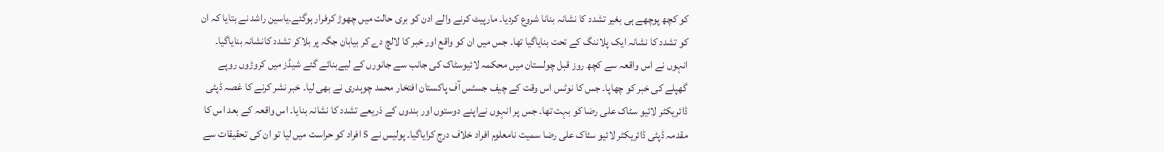کو کچھ پوچھے ہی بغیر تشدد کا نشانہ بنانا شروع کردیا۔ مارپیٹ کرنے والے ادن کو بری حالت میں چھوڑ کرفرار ہوگئے۔یاسین راشد نے بتایا کہ ان کو تشدد کا نشانہ ایک پلاننگ کے تحت بنایاگیا تھا۔ جس میں ان کو واقع اور خبر کا لالچ دے کر بیابان جگہ پر بلاکر تشدد کانشانہ بنایاگیا۔ انہوں نے اس واقعہ سے کچھ روز قبل چولستان میں محکمہ لائیوسٹاک کی جانب سے جانورں کے لیےبنائے گئے شیڈز میں کروڑوں روپے گھپلے کی خبر کو چھاپا۔ جس کا نوٹس اس وقت کے چیف جسٹس آف پاکستان افتخار محمد چوہدری نے بھی لیا۔ خبر نشر کرنے کا غصہ ڈپٹی ڈائریکٹر لائیو سٹاک علی رضا کو بہت تھا۔ جس پر انہوں نےاپنے دوستوں اور بندوں کے ذریعے تشدد کا نشانہ بنایا۔ اس واقعہ کے بعد اس کا مقدمہ ڈپٹی ڈائریکٹر لائیو سٹاک علی رضا سمیت نامعلوم افراد خلاف درج کرایاگیا۔ پولیس نے 5 افراد کو حراست میں لیا تو ان کی تحقیقات سے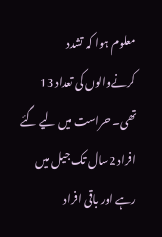معلوم ہوا کہ تشدد کرنےوالوں کی تعداد 13 تھی۔ حراست میں لیے گئے افراد 2سال تک جیل میں رہے اور باقی افراد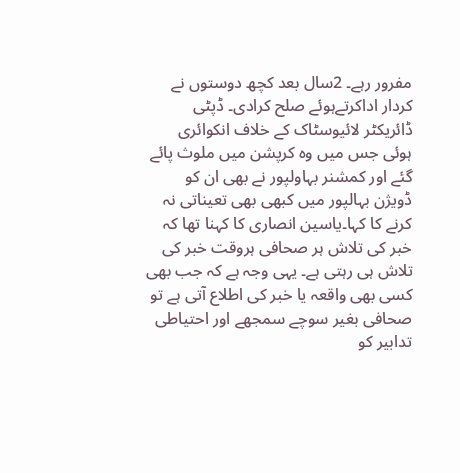مفرور رہے۔ 2سال بعد کچھ دوستوں نے کردار اداکرتےہوئے صلح کرادی۔ ڈپٹی ڈائریکٹر لائیوسٹاک کے خلاف انکوائری ہوئی جس میں وہ کرپشن میں ملوث پائے گئے اور کمشنر بہاولپور نے بھی ان کو ڈویژن بہالپور میں کبھی بھی تعیناتی نہ کرنے کا کہا۔یاسین انصاری کا کہنا تھا کہ خبر کی تلاش ہر صحافی ہروقت خبر کی تلاش ہی رہتی ہے۔ یہی وجہ ہے کہ جب بھی کسی بھی واقعہ یا خبر کی اطلاع آتی ہے تو صحافی بغیر سوچے سمجھے اور احتیاطی تدابیر کو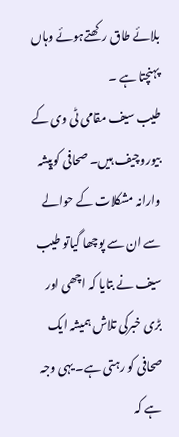بلائے طاق رکھتےہوئے وہاں پہنچتا ہے ۔
طیب سیف مقامی ٹی وی کے بیوروچیف ہیں۔ صحافی کوپیشہ وارانہ مشکلات کے حوالے سے ان سے پوچھا گیاتو طیب سیف نے بتایا کہ اچھی اور بڑی خبرکی تلاش ہمیشہ ایک صحافی کو رہتی ہے۔ یہی وجہ ہے کہ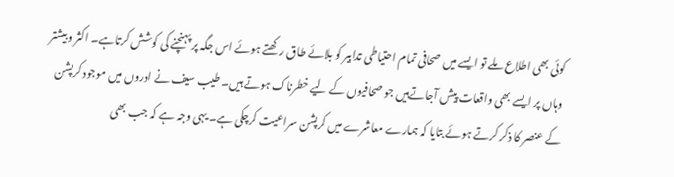کوئی بھی اطلاع ملے تو ایسے میں صحافی تمام احتیاطی تدابیر کو بلائے طاق رکھتے ہوئے اس جگہ پر پہنچنے کی کوشش کرتاہے۔ اکثر وبیشتر وہاں پر ایسے بھی واقعات پیش آجاتےہیں جو صحافیوں کے لیے خطرناک ہوتے ہیں۔ طیب سیف نے ادروں میں موجود کرپشن کے عنصر کا ذکر کرتے ہوئے بتایا کہ ہمارے معاشرے میں کرپشن سراعیت کرچکی ہے۔ یہی وجہ ہے کہ جب بھی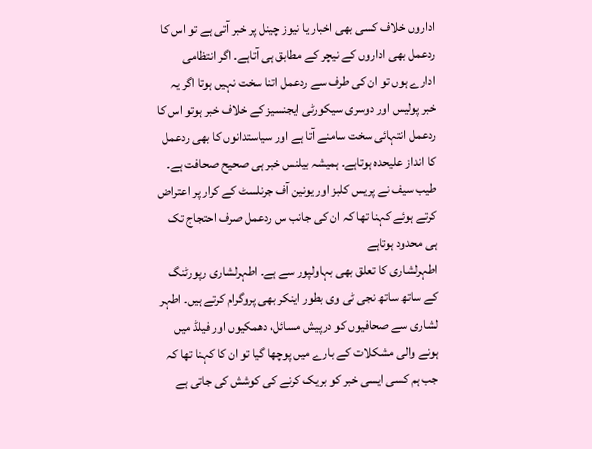اداروں خلاف کسی بھی اخبار یا نیوز چینل پر خبر آتی ہے تو اس کا ردعمل بھی اداروں کے نیچر کے مطابق ہی آتاہے۔ اگر انتظامی ادارے ہوں تو ان کی طرف سے ردعمل اتنا سخت نہیں ہوتا اگر یہ خبر پولیس اور دوسری سیکورٹی ایجنسیز کے خلاف خبر ہوتو اس کا ردعمل انتہائی سخت سامنے آتا ہے اور سیاستدانوں کا بھی ردعمل کا انداز علیحدہ ہوتاہے۔ ہمیشہ بیلنس خبر ہی صحیح صحافت ہے۔ طیب سیف نے پریس کلبز اور یونین آف جرنلسٹ کے کرار پر اعتراض کرتے ہوئے کہنا تھا کہ ان کی جانب س ردعمل صرف احتجاج تک ہی محدود ہوتاہے
اطہرلشاری کا تعلق بھی بہاولپور سے ہے۔ اطہرلشاری رپورٹنگ کے ساتھ ساتھ نجی ٹی وی بطور اینکر بھی پروگرام کرتے ہیں۔ اطہر لشاری سے صحافیوں کو درپیش مسائل، دھمکیوں اور فیلڈ میں ہونے والی مشکلات کے بارے میں پوچھا گیا تو ان کا کہنا تھا کہ جب ہم کسی ایسی خبر کو بریک کرنے کی کوشش کی جاتی ہے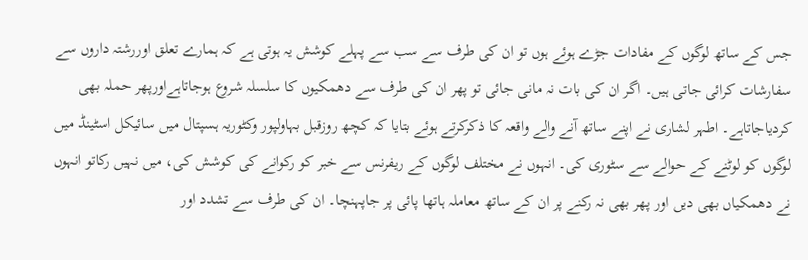جس کے ساتھ لوگوں کے مفادات جڑے ہوئے ہوں تو ان کی طرف سے سب سے پہلے کوشش یہ ہوتی ہے کہ ہمارے تعلق اوررشتہ داروں سے سفارشات کرائی جاتی ہیں۔ اگر ان کی بات نہ مانی جائی تو پھر ان کی طرف سے دھمکیوں کا سلسلہ شروع ہوجاتاہےاورپھر حملہ بھی کردیاجاتاہے۔ اطہر لشاری نے اپنے ساتھ آنے والے واقعہ کا ذکرکرتے ہوئے بتایا کہ کچھ روزقبل بہاولپور وکٹوریہ ہسپتال میں سائیکل اسٹینڈ میں لوگوں کو لوٹنے کے حوالے سے سٹوری کی۔ انہوں نے مختلف لوگوں کے ریفرنس سے خبر کو رکوانے کی کوشش کی، میں نہیں رکاتو انہوں نے دھمکیاں بھی دیں اور پھر بھی نہ رکنے پر ان کے ساتھ معاملہ ہاتھا پائی پر جاپہنچا۔ ان کی طرف سے تشدد اور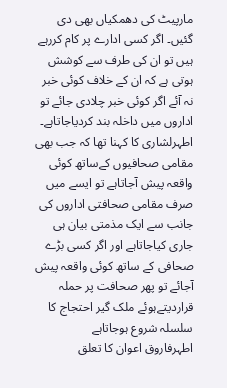مارپیٹ کی دھمکیاں بھی دی گئیں۔ اگر کسی ادارے پر کام کررہے ہیں تو ان کی طرف سے کوشش ہوتی ہے کہ ان کے خلاف کوئی خبر نہ آئے اگر کوئی خبر چلادی جائے تو اداروں میں داخلہ بند کردیاجاتاہے۔ اطہرلشاری کا کہنا تھا کہ جب بھی مقامی صحافیوں کےساتھ کوئی واقعہ پیش آجاتاہے تو ایسے میں صرف مقامی صحافتی اداروں کی جانب سے ایک مذمتی بیان ہی جاری کیاجاتاہے اور اگر کسی بڑے صحافی کے ساتھ کوئی واقعہ پیش آجائے تو پھر صحافت پر حملہ قراردیتےہوئے ملک گیر احتجاج کا سلسلہ شروع ہوجاتاہے
اطہرفاروق اعوان کا تعلق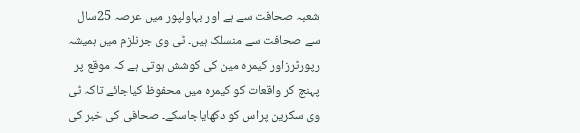شعبہ صحافت سے ہے اور بہاولپور میں عرصہ 25سال سے صحافت سے منسلک ہیں۔ ٹی وی جرنلزم میں ہمیشہ رپورٹرزاور کیمرہ مین کی کوشش ہوتی ہے کہ موقع پر پہنچ کر واقعات کو کیمرہ میں محفوظ کیاجائے تاکہ ٹی وی سکرین پراس کو دکھایاجاسکے۔ صحافی کی خبر کی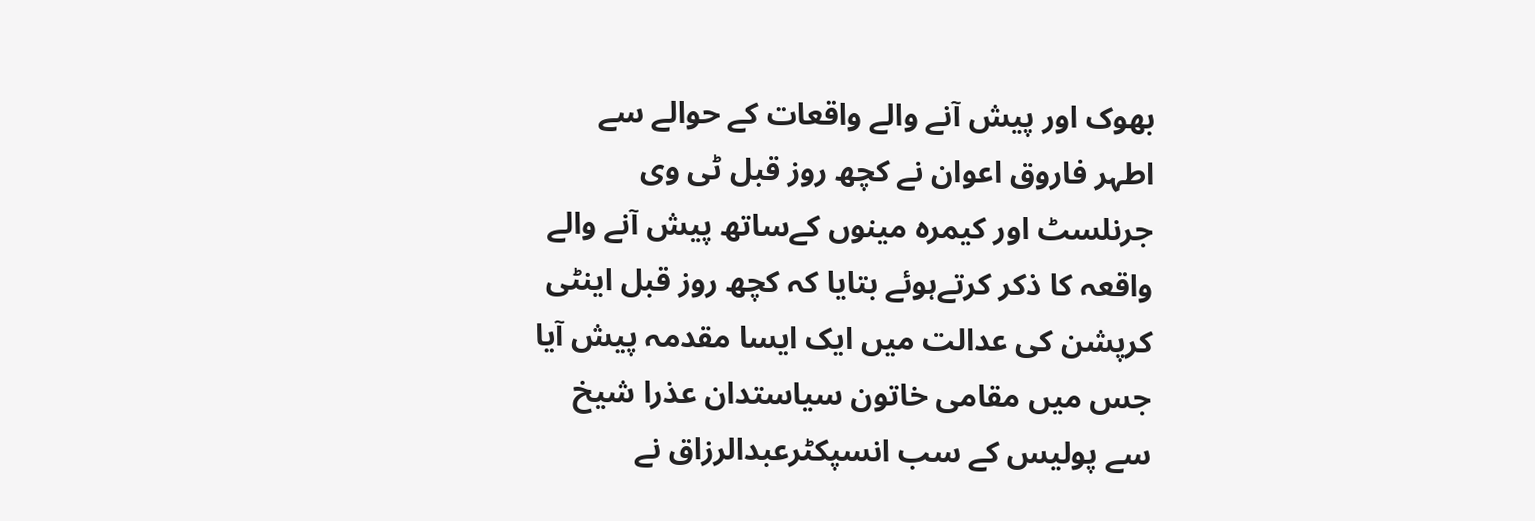بھوک اور پیش آنے والے واقعات کے حوالے سے اطہر فاروق اعوان نے کچھ روز قبل ٹی وی جرنلسٹ اور کیمرہ مینوں کےساتھ پیش آنے والے واقعہ کا ذکر کرتےہوئے بتایا کہ کچھ روز قبل اینٹی کرپشن کی عدالت میں ایک ایسا مقدمہ پیش آیا جس میں مقامی خاتون سیاستدان عذرا شیخ سے پولیس کے سب انسپکٹرعبدالرزاق نے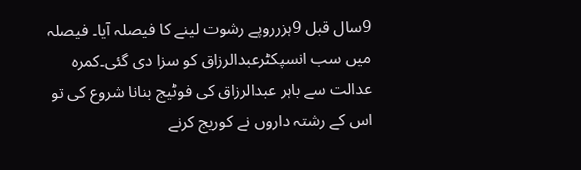9سال قبل 9ہزرروپے رشوت لینے کا فیصلہ آیا۔ فیصلہ میں سب انسپکٹرعبدالرزاق کو سزا دی گئی۔کمرہ عدالت سے باہر عبدالرزاق کی فوٹیج بنانا شروع کی تو اس کے رشتہ داروں نے کوریج کرنے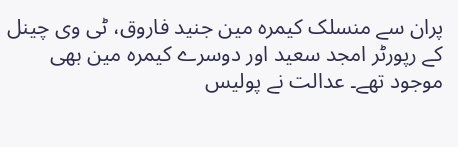پران سے منسلک کیمرہ مین جنید فاروق، ٹی وی چینل کے رپورٹر امجد سعید اور دوسرے کیمرہ مین بھی موجود تھے۔ عدالت نے پولیس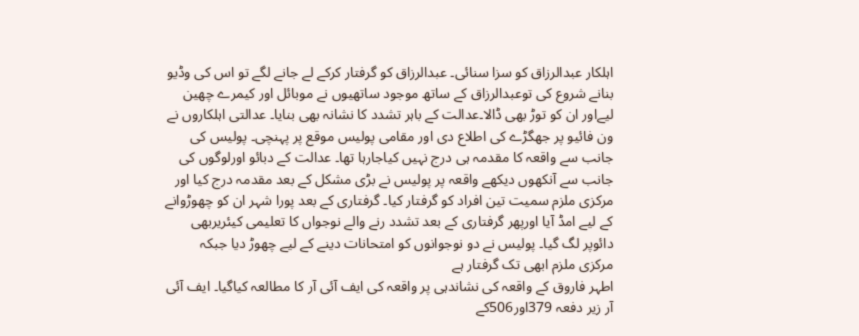اہلکار عبدالرزاق کو سزا سنائی۔ عبدالرزاق کو گرفتار کرکے لے جانے لگے تو اس کی وڈیو بنانے شروع کی توعبدالرزاق کے ساتھ موجود ساتھیوں نے موبائل اور کیمرے چھین لیےاور ان کو توڑ بھی ڈالا۔عدالت کے باہر تشدد کا نشانہ بھی بنایا۔ عدالتی اہلکاروں نے ون فائیو پر جھگڑے کی اطلاع دی اور مقامی پولیس موقع پر پہنچی۔ پولیس کی جانب سے واقعہ کا مقدمہ ہی درج نہیں کیاجارہا تھا۔ عدالت کے دبائو اورلوگوں کی جانب سے آنکھوں دیکھے واقعہ پر پولیس نے بڑی مشکل کے بعد مقدمہ درج کیا اور مرکزی ملزم سمیت تین افراد کو گرفتار کیا۔ گرفتاری کے بعد پورا شہر ان کو چھوڑوانے کے لیے امڈ آیا اورپھر گرفتاری کے بعد تشدد رنے والے نوجواں کا تعلیمی کیئریربھی دائوپر لگ گیا۔ پولیس نے دو نوجوانوں کو امتحانات دینے کے لیے چھوڑ دیا جبکہ مرکزی ملزم ابھی تک گرفتار ہے
اطہر فاروق کے واقعہ کی نشاندہی پر واقعہ کی ایف آئی آر کا مطالعہ کیاگیا۔ ایف آئی آر زیر دفعہ 379اور506کے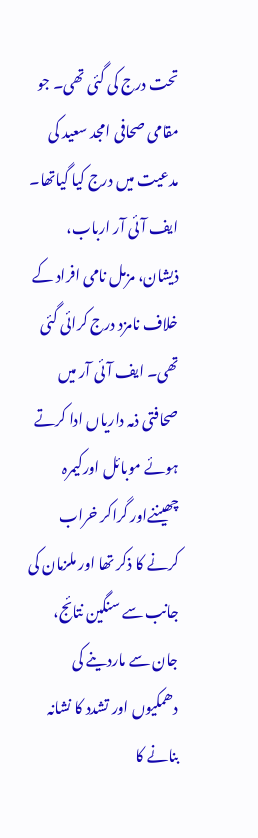تحت درج کی گئی تھی۔ جو مقامی صحافی امجد سعید کی مدعیت میں درج کیا گیاتھا۔ ایف آئی آر ارباب، ذیشان، مزمل نامی افراد کے خلاف نامزد درج کرائی گئی تھی۔ ایف آئی آر میں صحافتی ذمہ داریاں ادا کرتے ہوئے موبائل اورکیمرہ چھیننےاور گراکر خراب کرنے کا ذکر تھا اور ملزمان کی جانب سے سنگین نتائج، جان سے ماردینے کی دھمکیوں اور تشدد کا نشانہ بنانے کا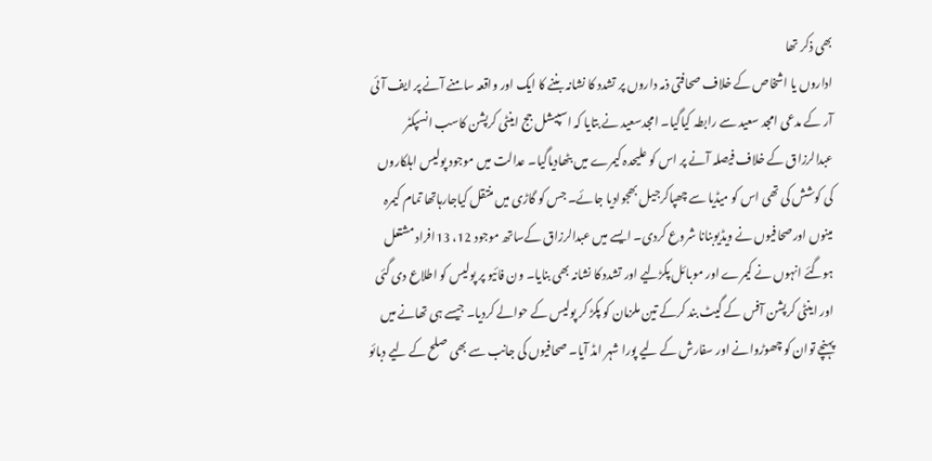بھی ذکر تھا
اداروں یا اشخاص کے خلاف صحافتی ذمہ داروں پر تشدد کا نشانہ بننے کا ایک اور واقعہ سامنے آنے پر ایف آئی آر کے مدعی امجد سعید سے رابطہ کیاگیا۔ امجدسعید نے بتایا کہ اسپیشل جج اینٹی کرپشن کاسب انسپکٹر عبدالرزاق کے خلاف فیصلہ آنے پر اس کو علیحدہ کیمرے میں بٹھادیاگیا۔ عدالت میں موجود پولیس اہلکاروں کی کوشش کی تھی اس کو میڈیا سے چھپاکرجیل بھجوادیا جائے۔ جس کو گاڑی میں منتقل کیاجارہاتھا تمام کیمرہ مینوں اورصحافیوں نے ویڈیوبنانا شروع کردی۔ ایسے میں عبدالرزاق کےساتھ موجود 12، 13افراد مشتعل ہوگئے انہوں نے کیمرے اور موبائل پکڑلیے اور تشدد کا نشانہ بھی بنایا۔ ون فائیو پر پولیس کو اطلاع دی گئی اور اینٹی کرپشن آفس کے گیٹ بند کرکے تین ملزمان کو پکڑ کر پولیس کے حوالے کردیا۔ جیسے ہی تھانے میں پہنچے توان کو چھوڑوانے اور سفارش کے لیے پورا شہر امڈ آیا۔ صحافیوں کی جانب سے بھی صلح کے لیے دبائو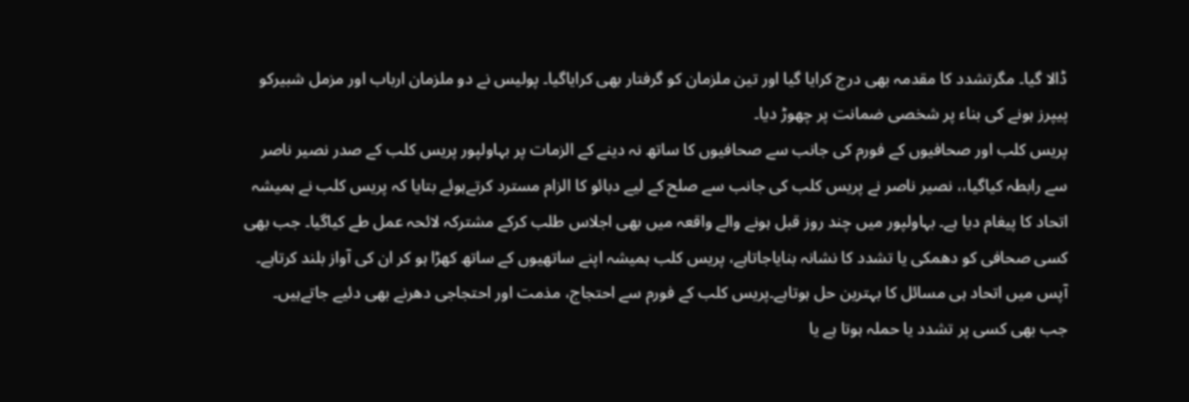ڈالا گیا۔ مگرتشدد کا مقدمہ بھی درج کرایا گیا اور تین ملزمان کو گرفتار بھی کرایاگیا۔ پولیس نے دو ملزمان ارباب اور مزمل شبیرکو پیپرز ہونے کی بناء پر شخصی ضمانت پر چھوڑ دیا۔
پریس کلب اور صحافیوں کے فورم کی جانب سے صحافیوں کا ساتھ نہ دینے کے الزمات پر بہاولپور پریس کلب کے صدر نصیر ناصر سے رابطہ کیاگیا،، نصیر ناصر نے پریس کلب کی جانب سے صلح کے لیے دبائو کا الزام مسترد کرتےہوئے بتایا کہ پریس کلب نے ہمیشہ اتحاد کا پیغام دیا ہے۔ بہاولپور میں چند روز قبل ہونے والے واقعہ میں بھی اجلاس طلب کرکے مشترکہ لائحہ عمل طے کیاگیا۔ جب بھی کسی صحافی کو دھمکی یا تشدد کا نشانہ بنایاجاتاہے، پریس کلب ہمیشہ اپنے ساتھیوں کے ساتھ کھڑا ہو کر ان کی آواز بلند کرتاہے۔ آپس میں اتحاد ہی مسائل کا بہترین حل ہوتاہے۔پریس کلب کے فورم سے احتجاج، مذمت اور احتجاجی دھرنے بھی دئیے جاتےہیں۔
جب بھی کسی پر تشدد یا حملہ ہوتا ہے یا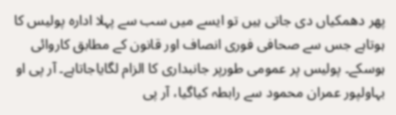پھر دھمکیاں دی جاتی ہیں تو ایسے میں سب سے پہلا ادارہ پولیس کا ہوتاہے جس سے صحافی فوری انصاف اور قانون کے مطابق کاروائی ہوسکے۔ پولیس پر عمومی طورپر جانبداری کا الزام لگایاجاتاہے۔ آر پی او بہاولپور عمران محمود سے رابطہ کیاگیا، آر پی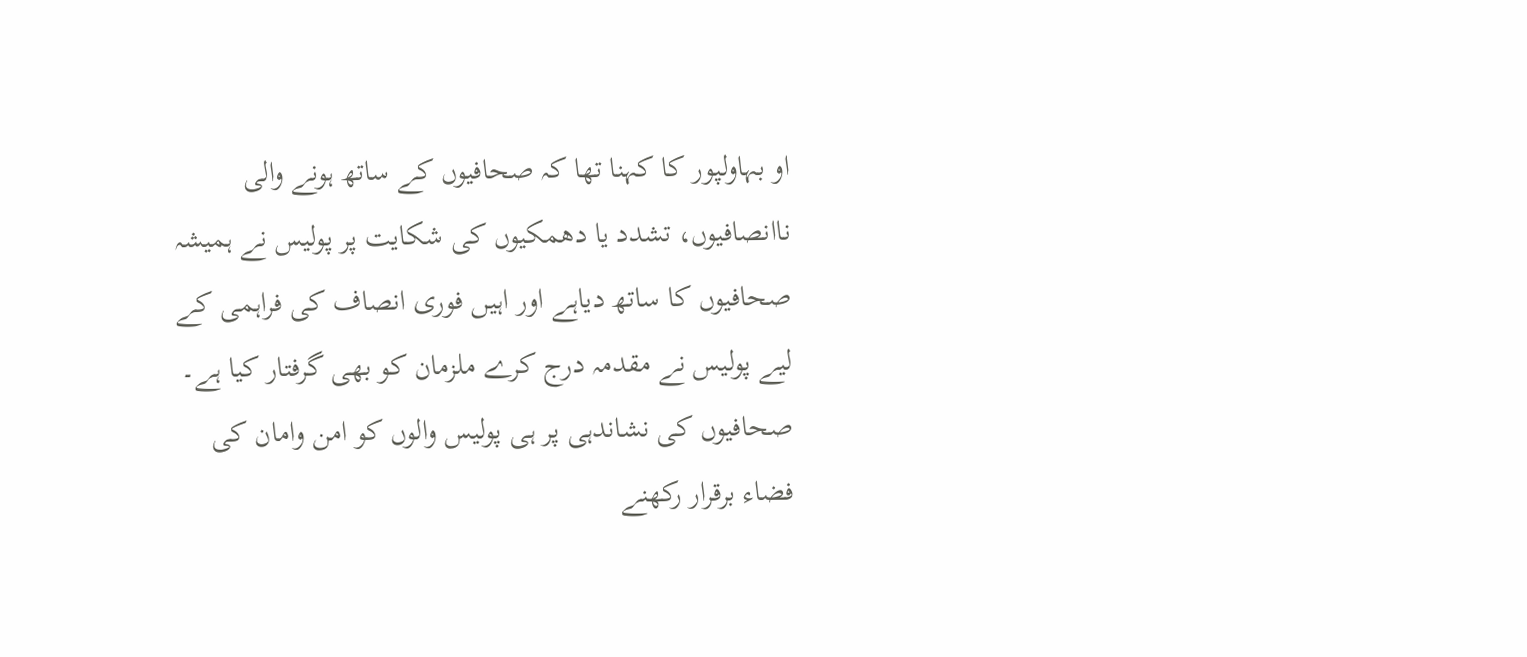او بہاولپور کا کہنا تھا کہ صحافیوں کے ساتھ ہونے والی ناانصافیوں، تشدد یا دھمکیوں کی شکایت پر پولیس نے ہمیشہ صحافیوں کا ساتھ دیاہے اور اہیں فوری انصاف کی فراہمی کے لیے پولیس نے مقدمہ درج کرے ملزمان کو بھی گرفتار کیا ہے۔ صحافیوں کی نشاندہی پر ہی پولیس والوں کو امن وامان کی فضاء برقرار رکھنے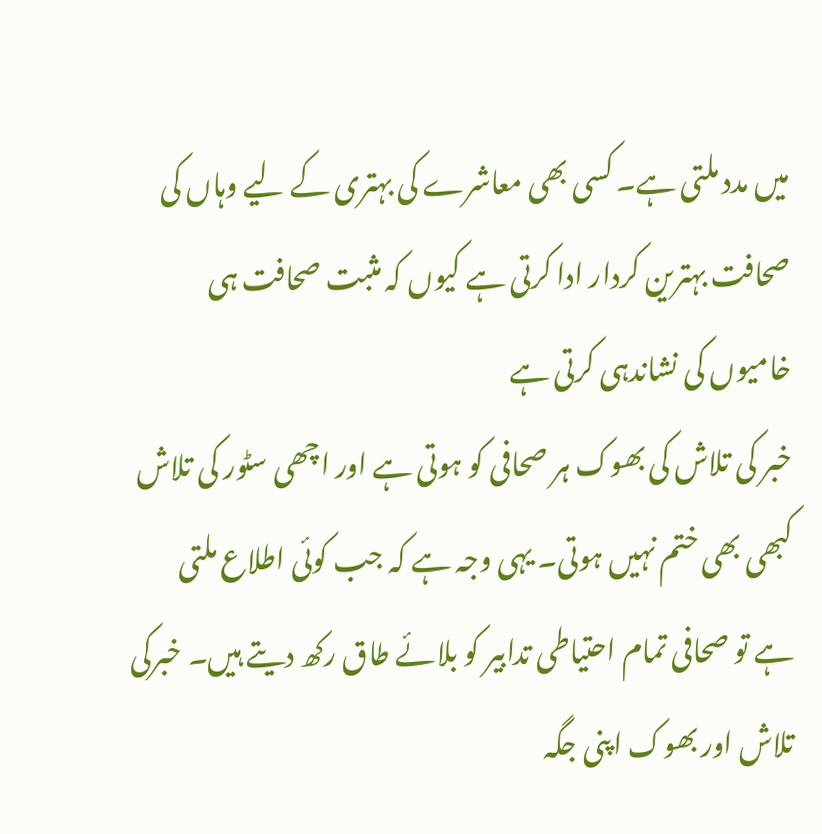میں مدد ملتی ہے۔ کسی بھی معاشرے کی بہتری کے لیے وہاں کی صحافت بہترین کردار ادا کرتی ہے کیوں کہ مثبت صحافت ہی خامیوں کی نشاندہی کرتی ہے
خبر کی تلاش کی بھوک ہر صحافی کو ہوتی ہے اور اچھی سٹور کی تلاش کبھی بھی ختم نہیں ہوتی۔ یہی وجہ ہے کہ جب کوئی اطلاع ملتی ہے تو صحافی تمام احتیاطی تدابیر کو بلائے طاق رکھ دیتے ہیں۔ خبرکی تلاش اور بھوک اپنی جگہ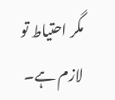مگر احتیاط تو لازم ہے۔